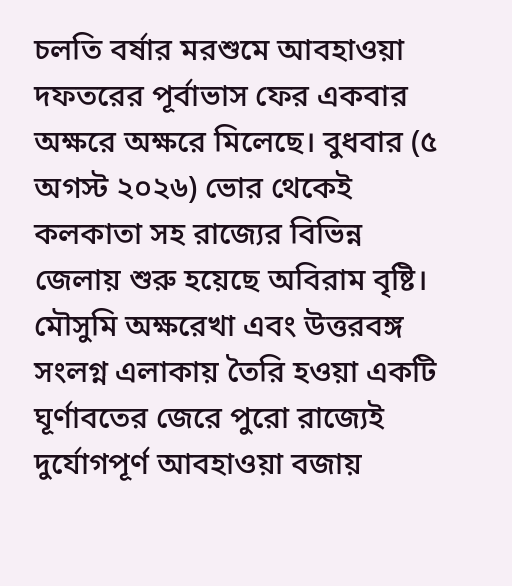চলতি বর্ষার মরশুমে আবহাওয়া দফতরের পূর্বাভাস ফের একবার অক্ষরে অক্ষরে মিলেছে। বুধবার (৫ অগস্ট ২০২৬) ভোর থেকেই কলকাতা সহ রাজ্যের বিভিন্ন জেলায় শুরু হয়েছে অবিরাম বৃষ্টি। মৌসুমি অক্ষরেখা এবং উত্তরবঙ্গ সংলগ্ন এলাকায় তৈরি হওয়া একটি ঘূর্ণাবতের জেরে পুরো রাজ্যেই দুর্যোগপূর্ণ আবহাওয়া বজায়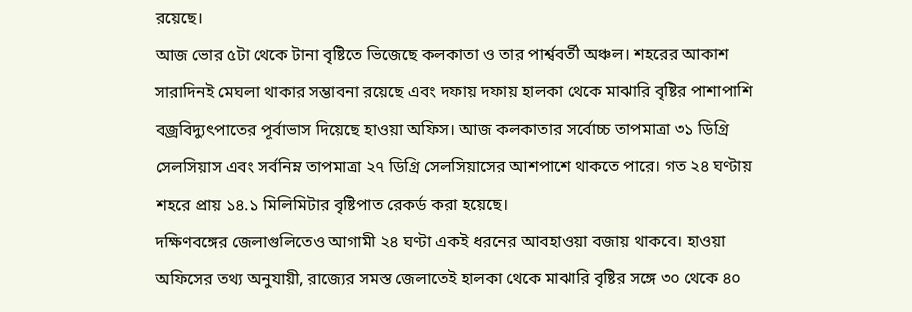রয়েছে।
আজ ভোর ৫টা থেকে টানা বৃষ্টিতে ভিজেছে কলকাতা ও তার পার্শ্ববর্তী অঞ্চল। শহরের আকাশ সারাদিনই মেঘলা থাকার সম্ভাবনা রয়েছে এবং দফায় দফায় হালকা থেকে মাঝারি বৃষ্টির পাশাপাশি বজ্রবিদ্যুৎপাতের পূর্বাভাস দিয়েছে হাওয়া অফিস। আজ কলকাতার সর্বোচ্চ তাপমাত্রা ৩১ ডিগ্রি সেলসিয়াস এবং সর্বনিম্ন তাপমাত্রা ২৭ ডিগ্রি সেলসিয়াসের আশপাশে থাকতে পারে। গত ২৪ ঘণ্টায় শহরে প্রায় ১৪.১ মিলিমিটার বৃষ্টিপাত রেকর্ড করা হয়েছে।
দক্ষিণবঙ্গের জেলাগুলিতেও আগামী ২৪ ঘণ্টা একই ধরনের আবহাওয়া বজায় থাকবে। হাওয়া অফিসের তথ্য অনুযায়ী, রাজ্যের সমস্ত জেলাতেই হালকা থেকে মাঝারি বৃষ্টির সঙ্গে ৩০ থেকে ৪০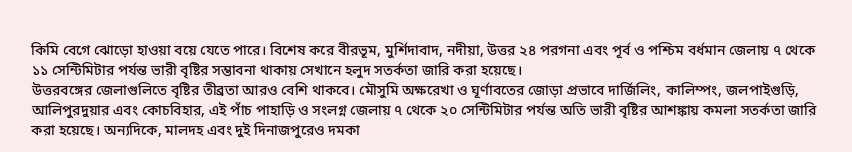কিমি বেগে ঝোড়ো হাওয়া বয়ে যেতে পারে। বিশেষ করে বীরভূম, মুর্শিদাবাদ, নদীয়া, উত্তর ২৪ পরগনা এবং পূর্ব ও পশ্চিম বর্ধমান জেলায় ৭ থেকে ১১ সেন্টিমিটার পর্যন্ত ভারী বৃষ্টির সম্ভাবনা থাকায় সেখানে হলুদ সতর্কতা জারি করা হয়েছে।
উত্তরবঙ্গের জেলাগুলিতে বৃষ্টির তীব্রতা আরও বেশি থাকবে। মৌসুমি অক্ষরেখা ও ঘূর্ণাবতের জোড়া প্রভাবে দার্জিলিং, কালিম্পং, জলপাইগুড়ি, আলিপুরদুয়ার এবং কোচবিহার, এই পাঁচ পাহাড়ি ও সংলগ্ন জেলায় ৭ থেকে ২০ সেন্টিমিটার পর্যন্ত অতি ভারী বৃষ্টির আশঙ্কায় কমলা সতর্কতা জারি করা হয়েছে। অন্যদিকে, মালদহ এবং দুই দিনাজপুরেও দমকা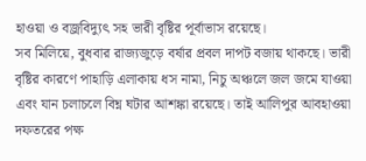হাওয়া ও বজ্রবিদ্যুৎ সহ ভারী বৃষ্টির পূর্বাভাস রয়েছে।
সব মিলিয়ে, বুধবার রাজ্যজুড়ে বর্ষার প্রবল দাপট বজায় থাকছে। ভারী বৃষ্টির কারণে পাহাড়ি এলাকায় ধস নামা, নিচু অঞ্চলে জল জমে যাওয়া এবং যান চলাচলে বিঘ্ন ঘটার আশঙ্কা রয়েছে। তাই আলিপুর আবহাওয়া দফতরের পক্ষ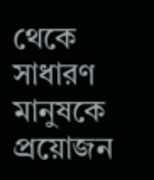থেকে সাধারণ মানুষকে প্রয়োজন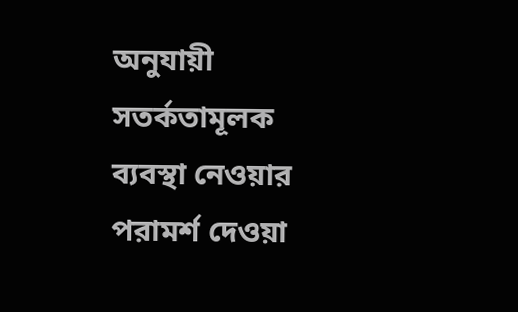অনুযায়ী সতর্কতামূলক ব্যবস্থা নেওয়ার পরামর্শ দেওয়া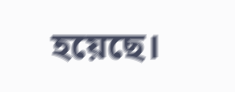হয়েছে।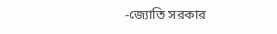-জ্যোতি সরকার